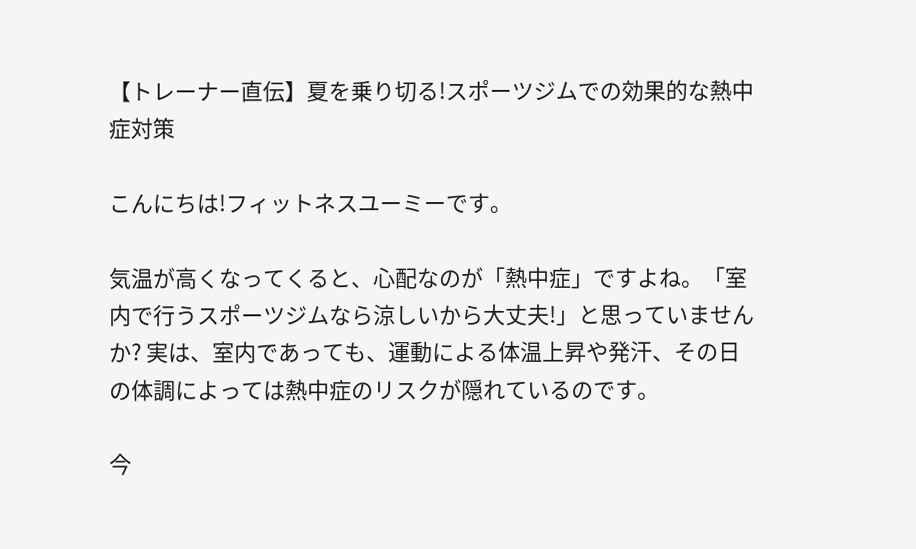【トレーナー直伝】夏を乗り切る!スポーツジムでの効果的な熱中症対策

こんにちは!フィットネスユーミーです。

気温が高くなってくると、心配なのが「熱中症」ですよね。「室内で行うスポーツジムなら涼しいから大丈夫!」と思っていませんか? 実は、室内であっても、運動による体温上昇や発汗、その日の体調によっては熱中症のリスクが隠れているのです。

今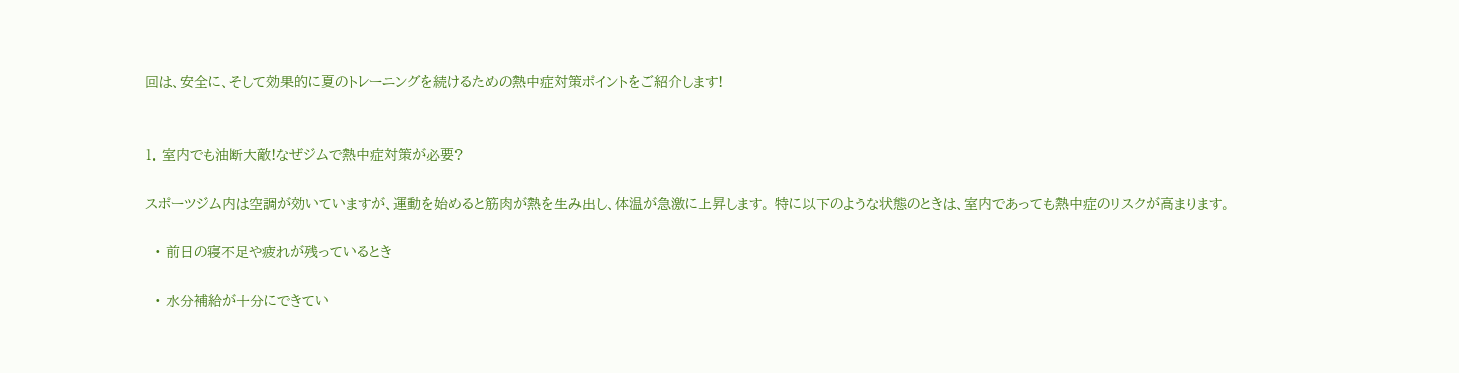回は、安全に、そして効果的に夏のトレーニングを続けるための熱中症対策ポイントをご紹介します!


1. 室内でも油断大敵!なぜジムで熱中症対策が必要?

スポーツジム内は空調が効いていますが、運動を始めると筋肉が熱を生み出し、体温が急激に上昇します。 特に以下のような状態のときは、室内であっても熱中症のリスクが高まります。

  • 前日の寝不足や疲れが残っているとき

  • 水分補給が十分にできてい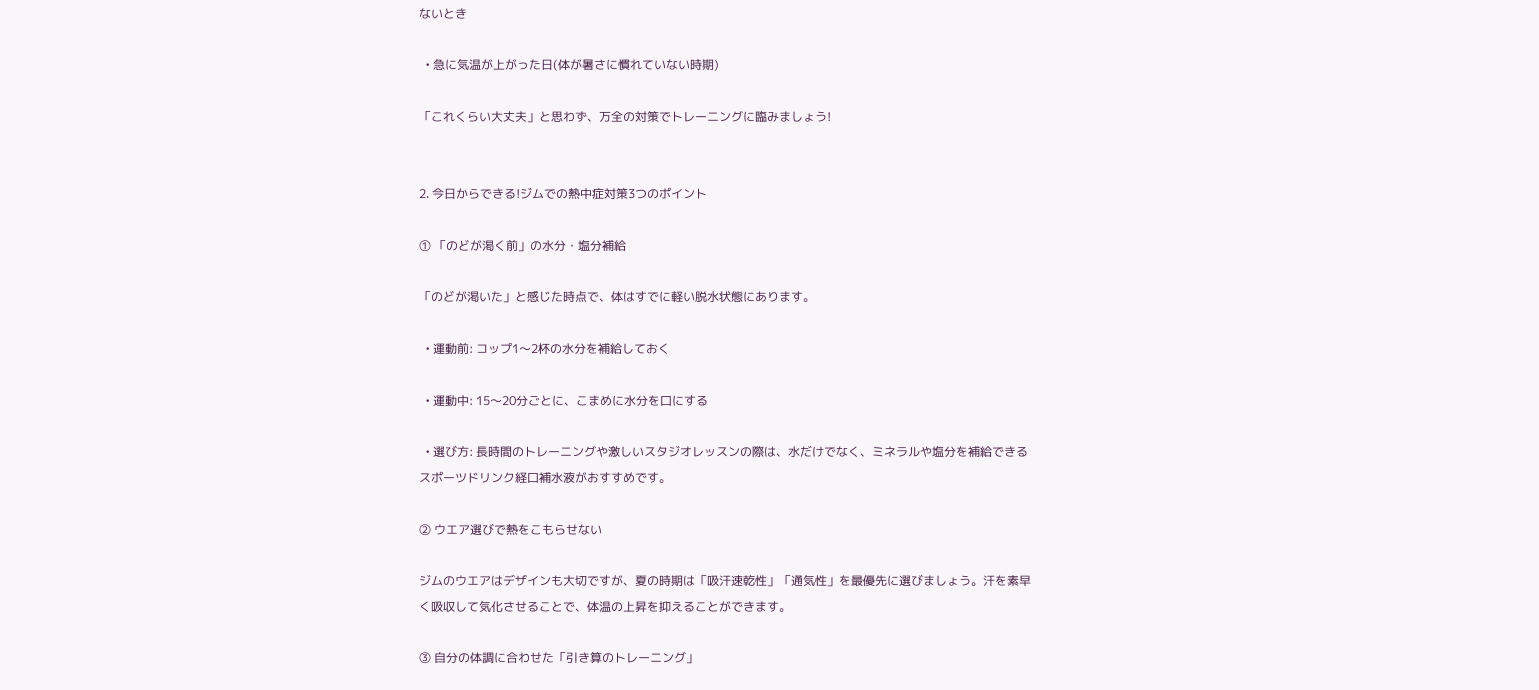ないとき

  • 急に気温が上がった日(体が暑さに慣れていない時期)

「これくらい大丈夫」と思わず、万全の対策でトレーニングに臨みましょう!


2. 今日からできる!ジムでの熱中症対策3つのポイント

① 「のどが渇く前」の水分・塩分補給

「のどが渇いた」と感じた時点で、体はすでに軽い脱水状態にあります。

  • 運動前: コップ1〜2杯の水分を補給しておく

  • 運動中: 15〜20分ごとに、こまめに水分を口にする

  • 選び方: 長時間のトレーニングや激しいスタジオレッスンの際は、水だけでなく、ミネラルや塩分を補給できるスポーツドリンク経口補水液がおすすめです。

② ウエア選びで熱をこもらせない

ジムのウエアはデザインも大切ですが、夏の時期は「吸汗速乾性」「通気性」を最優先に選びましょう。汗を素早く吸収して気化させることで、体温の上昇を抑えることができます。

③ 自分の体調に合わせた「引き算のトレーニング」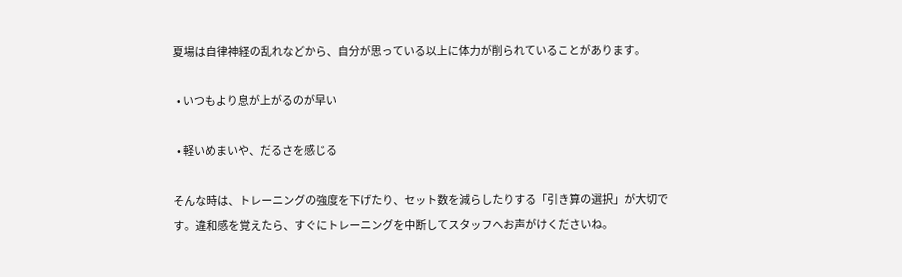夏場は自律神経の乱れなどから、自分が思っている以上に体力が削られていることがあります。

  • いつもより息が上がるのが早い

  • 軽いめまいや、だるさを感じる

そんな時は、トレーニングの強度を下げたり、セット数を減らしたりする「引き算の選択」が大切です。違和感を覚えたら、すぐにトレーニングを中断してスタッフへお声がけくださいね。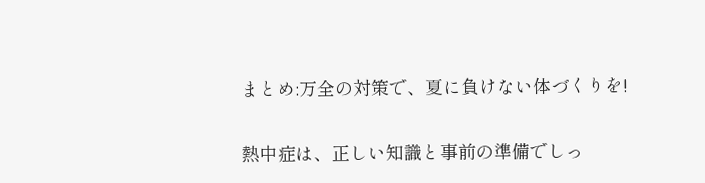まとめ:万全の対策で、夏に負けない体づくりを!

熱中症は、正しい知識と事前の準備でしっ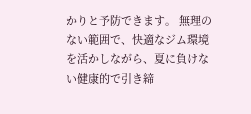かりと予防できます。 無理のない範囲で、快適なジム環境を活かしながら、夏に負けない健康的で引き締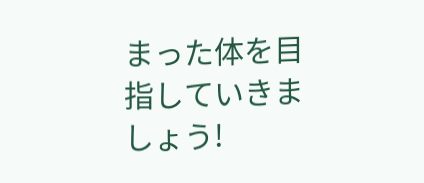まった体を目指していきましょう!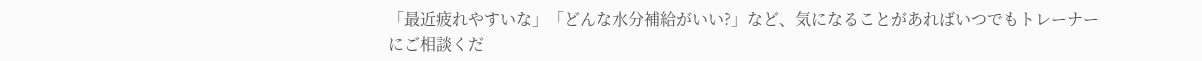「最近疲れやすいな」「どんな水分補給がいい?」など、気になることがあればいつでもトレーナーにご相談くだ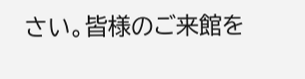さい。皆様のご来館を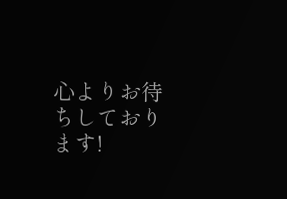心よりお待ちしております!